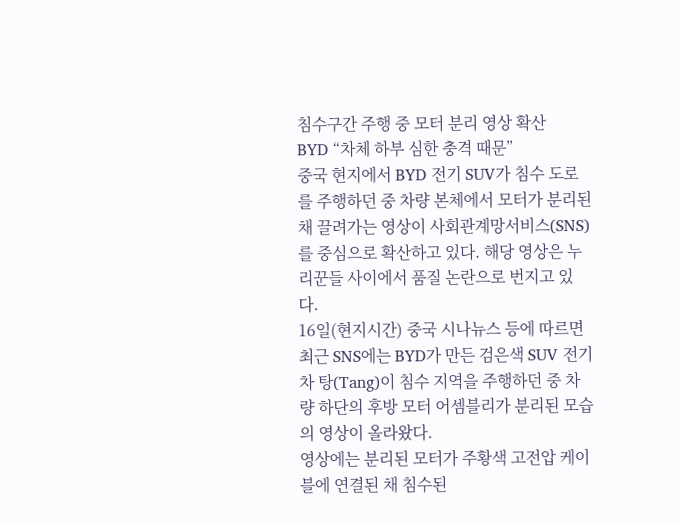침수구간 주행 중 모터 분리 영상 확산
BYD “차체 하부 심한 충격 때문”
중국 현지에서 BYD 전기 SUV가 침수 도로를 주행하던 중 차량 본체에서 모터가 분리된 채 끌려가는 영상이 사회관계망서비스(SNS)를 중심으로 확산하고 있다. 해당 영상은 누리꾼들 사이에서 품질 논란으로 번지고 있다.
16일(현지시간) 중국 시나뉴스 등에 따르면 최근 SNS에는 BYD가 만든 검은색 SUV 전기차 탕(Tang)이 침수 지역을 주행하던 중 차량 하단의 후방 모터 어셈블리가 분리된 모습의 영상이 올라왔다.
영상에는 분리된 모터가 주황색 고전압 케이블에 연결된 채 침수된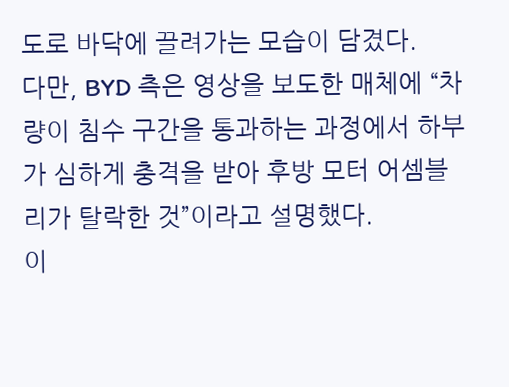도로 바닥에 끌려가는 모습이 담겼다.
다만, BYD 측은 영상을 보도한 매체에 “차량이 침수 구간을 통과하는 과정에서 하부가 심하게 충격을 받아 후방 모터 어셈블리가 탈락한 것”이라고 설명했다.
이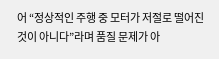어 “정상적인 주행 중 모터가 저절로 떨어진 것이 아니다”라며 품질 문제가 아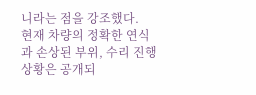니라는 점을 강조했다.
현재 차량의 정확한 연식과 손상된 부위, 수리 진행 상황은 공개되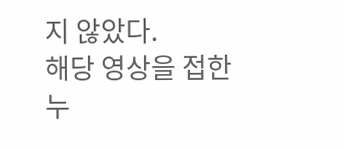지 않았다.
해당 영상을 접한 누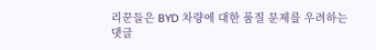리꾼들은 BYD 차량에 대한 품질 문제를 우려하는 댓글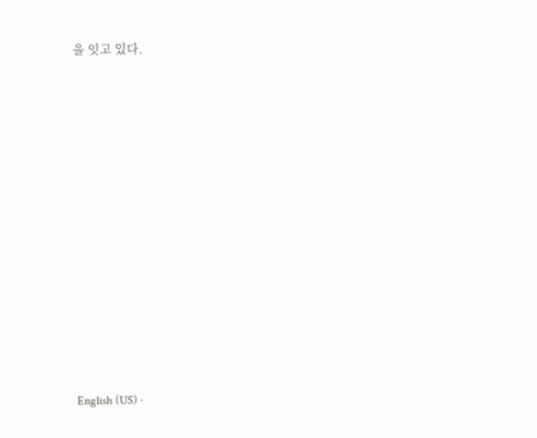을 잇고 있다.
















English (US) ·